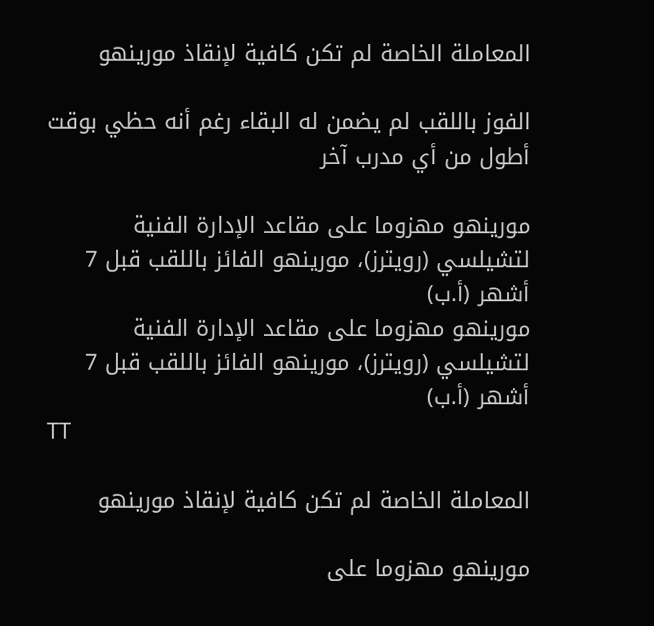المعاملة الخاصة لم تكن كافية لإنقاذ مورينهو

الفوز باللقب لم يضمن له البقاء رغم أنه حظي بوقت أطول من أي مدرب آخر

مورينهو مهزوما على مقاعد الإدارة الفنية لتشيلسي (رويترز)، مورينهو الفائز باللقب قبل 7 أشهر (أ.ب)
مورينهو مهزوما على مقاعد الإدارة الفنية لتشيلسي (رويترز)، مورينهو الفائز باللقب قبل 7 أشهر (أ.ب)
TT

المعاملة الخاصة لم تكن كافية لإنقاذ مورينهو

مورينهو مهزوما على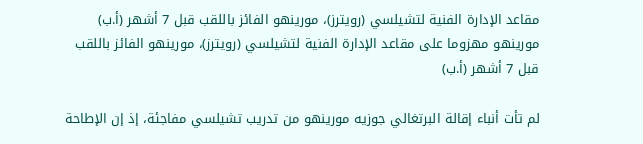مقاعد الإدارة الفنية لتشيلسي (رويترز)، مورينهو الفائز باللقب قبل 7 أشهر (أ.ب)
مورينهو مهزوما على مقاعد الإدارة الفنية لتشيلسي (رويترز)، مورينهو الفائز باللقب قبل 7 أشهر (أ.ب)

لم تأت أنباء إقالة البرتغالي جوزيه مورينهو من تدريب تشيلسي مفاجئة، إذ إن الإطاحة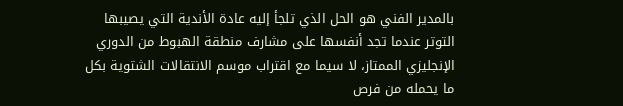بالمدير الفني هو الحل الذي تلجأ إليه عادة الأندية التي يصيبها التوتر عندما تجد أنفسها على مشارف منطقة الهبوط من الدوري الإنجليزي الممتاز، لا سيما مع اقتراب موسم الانتقالات الشتوية بكل ما يحمله من فرص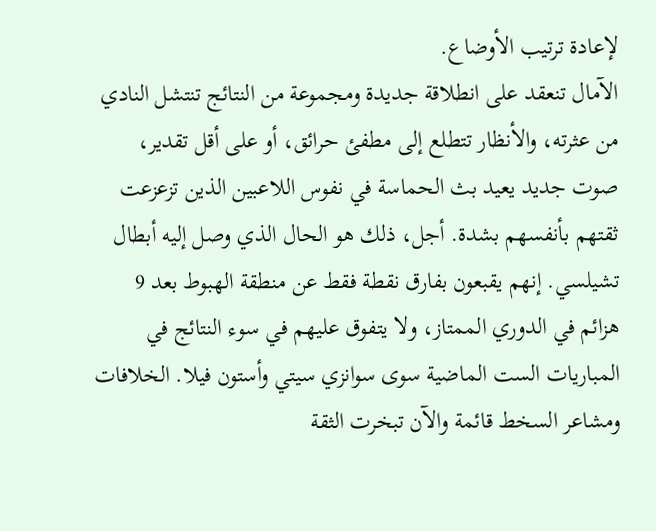لإعادة ترتيب الأوضاع.
الآمال تنعقد على انطلاقة جديدة ومجموعة من النتائج تنتشل النادي من عثرته، والأنظار تتطلع إلى مطفئ حرائق، أو على أقل تقدير، صوت جديد يعيد بث الحماسة في نفوس اللاعبين الذين تزعزعت ثقتهم بأنفسهم بشدة. أجل، ذلك هو الحال الذي وصل إليه أبطال تشيلسي. إنهم يقبعون بفارق نقطة فقط عن منطقة الهبوط بعد 9 هزائم في الدوري الممتاز، ولا يتفوق عليهم في سوء النتائج في المباريات الست الماضية سوى سوانزي سيتي وأستون فيلا. الخلافات ومشاعر السخط قائمة والآن تبخرت الثقة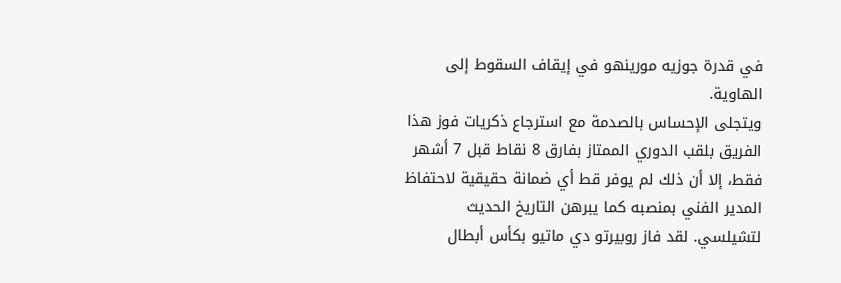في قدرة جوزيه مورينهو في إيقاف السقوط إلى الهاوية.
ويتجلى الإحساس بالصدمة مع استرجاع ذكريات فوز هذا الفريق بلقب الدوري الممتاز بفارق 8 نقاط قبل 7 أشهر فقط، إلا أن ذلك لم يوفر قط أي ضمانة حقيقية لاحتفاظ المدير الفني بمنصبه كما يبرهن التاريخ الحديث لتشيلسي. لقد فاز روبيرتو دي ماتيو بكأس أبطال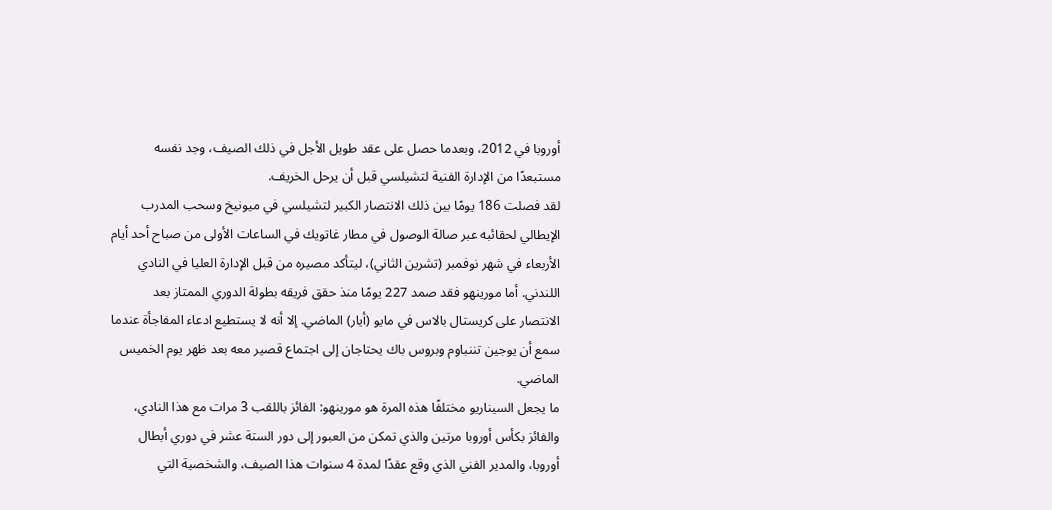أوروبا في 2012، وبعدما حصل على عقد طويل الأجل في ذلك الصيف، وجد نفسه مستبعدًا من الإدارة الفنية لتشيلسي قبل أن يرحل الخريف.
لقد فصلت 186 يومًا بين ذلك الانتصار الكبير لتشيلسي في ميونيخ وسحب المدرب الإيطالي لحقائبه عبر صالة الوصول في مطار غاتويك في الساعات الأولى من صباح أحد أيام الأربعاء في شهر نوفمبر (تشرين الثاني)، ليتأكد مصيره من قبل الإدارة العليا في النادي اللندني. أما مورينهو فقد صمد 227 يومًا منذ حقق فريقه بطولة الدوري الممتاز بعد الانتصار على كريستال بالاس في مايو (أيار) الماضي. إلا أنه لا يستطيع ادعاء المفاجأة عندما سمع أن يوجين تننباوم وبروس باك يحتاجان إلى اجتماع قصير معه بعد ظهر يوم الخميس الماضي.
ما يجعل السيناريو مختلفًا هذه المرة هو مورينهو: الفائز باللقب 3 مرات مع هذا النادي، والفائز بكأس أوروبا مرتين والذي تمكن من العبور إلى دور الستة عشر في دوري أبطال أوروبا، والمدير الفني الذي وقع عقدًا لمدة 4 سنوات هذا الصيف، والشخصية التي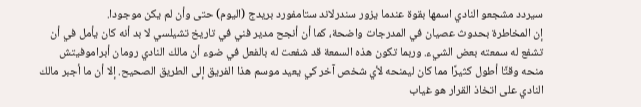سيردد مشجعو النادي اسمها بقوة عندما يزور سندرلاند ستامفورد بريدج (اليوم) حتى وأن لم يكن موجودا.
إن المخاطرة بحدوث عصيان في المدرجات واضحة، كما أن أنجح مدير فني في تاريخ تشيلسي لا بد أنه كان يأمل في أن تشفع له سمعته بعض الشيء. وربما تكون هذه السمعة قد شفعت له بالفعل في ضوء أن مالك النادي رومان أبراموفيتش منحه وقتًا أطول كثيرًا مما كان ليمنحه لأي شخص آخر كي يعيد موسم هذا الفريق إلى الطريق الصحيح. إلا أن ما أجبر مالك النادي على اتخاذ القرار هو غياب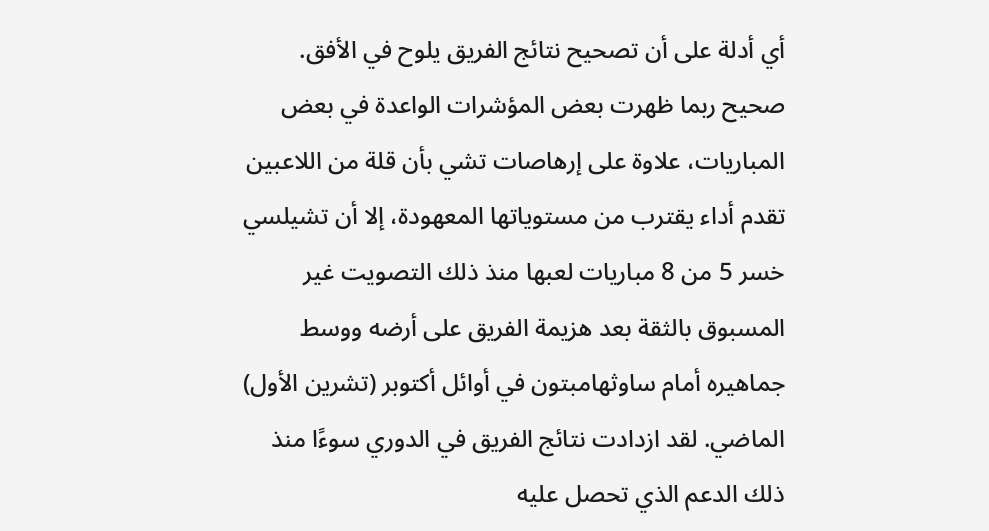أي أدلة على أن تصحيح نتائج الفريق يلوح في الأفق. صحيح ربما ظهرت بعض المؤشرات الواعدة في بعض المباريات، علاوة على إرهاصات تشي بأن قلة من اللاعبين تقدم أداء يقترب من مستوياتها المعهودة، إلا أن تشيلسي خسر 5 من 8 مباريات لعبها منذ ذلك التصويت غير المسبوق بالثقة بعد هزيمة الفريق على أرضه ووسط جماهيره أمام ساوثهامبتون في أوائل أكتوبر (تشرين الأول) الماضي. لقد ازدادت نتائج الفريق في الدوري سوءًا منذ ذلك الدعم الذي تحصل عليه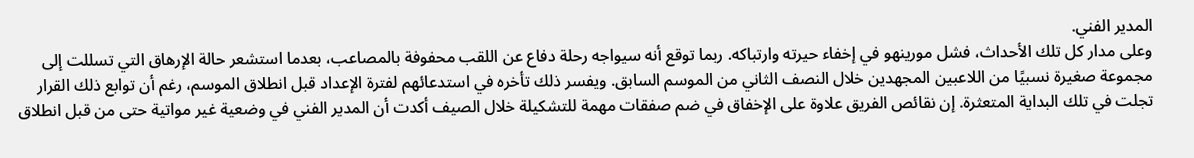المدير الفني.
وعلى مدار كل تلك الأحداث، فشل مورينهو في إخفاء حيرته وارتباكه. ربما توقع أنه سيواجه رحلة دفاع عن اللقب محفوفة بالمصاعب، بعدما استشعر حالة الإرهاق التي تسللت إلى مجموعة صغيرة نسبيًا من اللاعبين المجهدين خلال النصف الثاني من الموسم السابق. ويفسر ذلك تأخره في استدعائهم لفترة الإعداد قبل انطلاق الموسم، رغم أن توابع ذلك القرار تجلت في تلك البداية المتعثرة. إن نقائص الفريق علاوة على الإخفاق في ضم صفقات مهمة للتشكيلة خلال الصيف أكدت أن المدير الفني في وضعية غير مواتية حتى من قبل انطلاق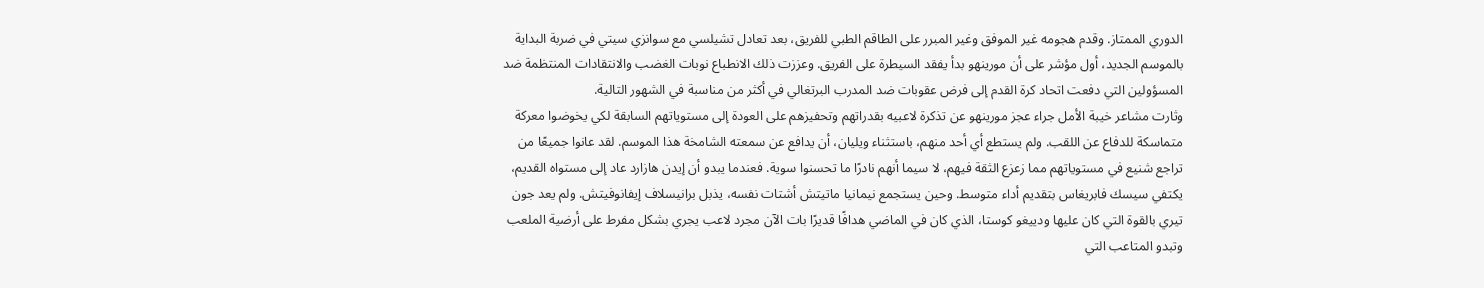الدوري الممتاز. وقدم هجومه غير الموفق وغير المبرر على الطاقم الطبي للفريق، بعد تعادل تشيلسي مع سوانزي سيتي في ضربة البداية بالموسم الجديد، أول مؤشر على أن مورينهو بدأ يفقد السيطرة على الفريق. وعززت ذلك الانطباع نوبات الغضب والانتقادات المنتظمة ضد المسؤولين التي دفعت اتحاد كرة القدم إلى فرض عقوبات ضد المدرب البرتغالي في أكثر من مناسبة في الشهور التالية.
وثارت مشاعر خيبة الأمل جراء عجز مورينهو عن تذكرة لاعبيه بقدراتهم وتحفيزهم على العودة إلى مستوياتهم السابقة لكي يخوضوا معركة متماسكة للدفاع عن اللقب. ولم يستطع أي أحد منهم، باستثناء ويليان، أن يدافع عن سمعته الشامخة هذا الموسم. لقد عانوا جميعًا من تراجع شنيع في مستوياتهم مما زعزع الثقة فيهم، لا سيما أنهم نادرًا ما تحسنوا سوية. فعندما يبدو أن إيدن هازارد عاد إلى مستواه القديم، يكتفي سيسك فابريغاس بتقديم أداء متوسط. وحين يستجمع نيمانيا ماتيتش أشتات نفسه، يذبل برانيسلاف إيفانوفيتش. ولم يعد جون تيري بالقوة التي كان عليها ودييغو كوستا، الذي كان في الماضي هدافًا قديرًا بات الآن مجرد لاعب يجري بشكل مفرط على أرضية الملعب وتبدو المتاعب التي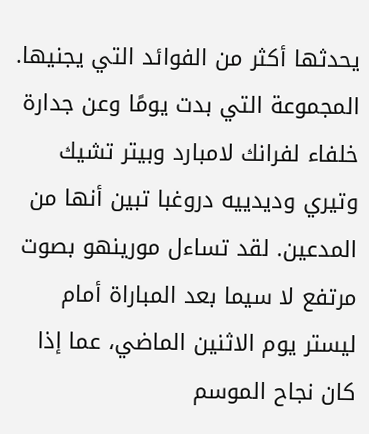يحدثها أكثر من الفوائد التي يجنيها.
المجموعة التي بدت يومًا وعن جدارة خلفاء لفرانك لامبارد وبيتر تشيك وتيري وديدييه دروغبا تبين أنها من المدعين. لقد تساءل مورينهو بصوت مرتفع لا سيما بعد المباراة أمام ليستر يوم الاثنين الماضي، عما إذا كان نجاح الموسم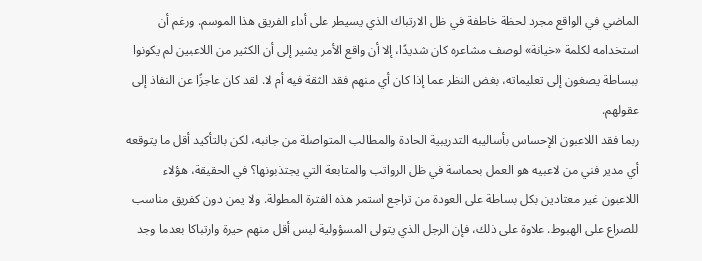الماضي في الواقع مجرد لحظة خاطفة في ظل الارتباك الذي يسيطر على أداء الفريق هذا الموسم. ورغم أن استخدامه لكلمة «خيانة» لوصف مشاعره كان شديدًا، إلا أن واقع الأمر يشير إلى أن الكثير من اللاعبين لم يكونوا ببساطة يصغون إلى تعليماته، بغض النظر عما إذا كان أي منهم فقد الثقة فيه أم لا. لقد كان عاجزًا عن النفاذ إلى عقولهم.
ربما فقد اللاعبون الإحساس بأساليبه التدريبية الحادة والمطالب المتواصلة من جانبه، لكن بالتأكيد أقل ما يتوقعه أي مدير فني من لاعبيه هو العمل بحماسة في ظل الرواتب والمتابعة التي يجتذبونها؟ في الحقيقة، هؤلاء اللاعبون غير معتادين بكل بساطة على العودة من تراجع استمر هذه الفترة المطولة. ولا يمن دون كفريق مناسب للصراع على الهبوط. علاوة على ذلك، فإن الرجل الذي يتولى المسؤولية ليس أقل منهم حيرة وارتباكا بعدما وجد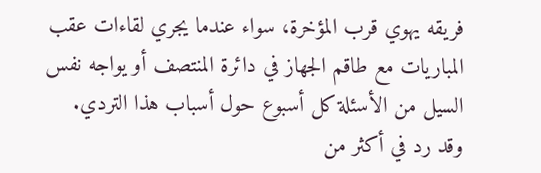فريقه يهوي قرب المؤخرة، سواء عندما يجري لقاءات عقب المباريات مع طاقم الجهاز في دائرة المنتصف أو يواجه نفس السيل من الأسئلة كل أسبوع حول أسباب هذا التردي. وقد رد في أكثر من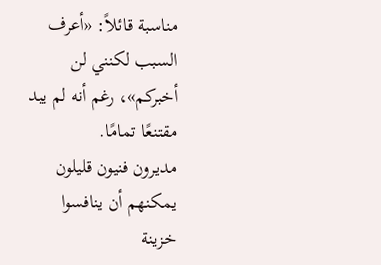مناسبة قائلاً: «أعرف السبب لكنني لن أخبركم»، رغم أنه لم يبد مقتنعًا تمامًا.
مديرون فنيون قليلون يمكنهم أن ينافسوا خزينة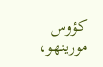كؤوس مورينهو،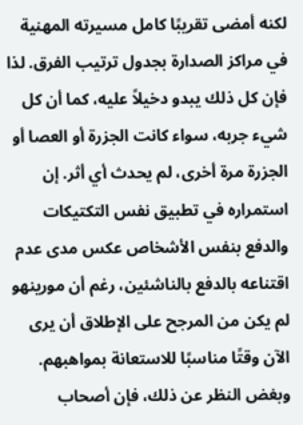لكنه أمضى تقريبًا كامل مسيرته المهنية في مراكز الصدارة بجدول ترتيب الفرق. لذا فإن كل ذلك يبدو دخيلاً عليه، كما أن كل شيء جربه، سواء كانت الجزرة أو العصا أو الجزرة مرة أخرى، لم يحدث أي أثر. إن استمراره في تطبيق نفس التكتيكات والدفع بنفس الأشخاص عكس مدى عدم اقتناعه بالدفع بالناشئين، رغم أن مورينهو لم يكن من المرجح على الإطلاق أن يرى الآن وقتًا مناسبًا للاستعانة بمواهبهم. وبغض النظر عن ذلك، فإن أصحاب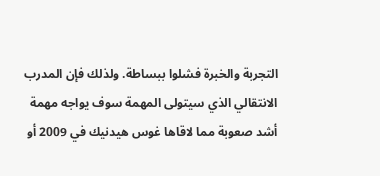التجربة والخبرة فشلوا ببساطة. ولذلك فإن المدرب الانتقالي الذي سيتولى المهمة سوف يواجه مهمة أشد صعوبة مما لاقاها غوس هيدنيك في 2009 أو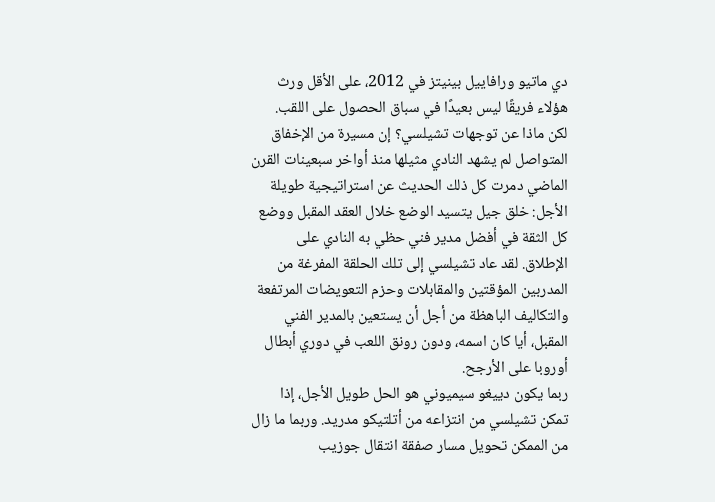دي ماتيو ورافاييل بينيتز في 2012، على الأقل ورث هؤلاء فريقًا ليس بعيدًا في سباق الحصول على اللقب.
لكن ماذا عن توجهات تشيلسي؟ إن مسيرة من الإخفاق المتواصل لم يشهد النادي مثيلها منذ أواخر سبعينات القرن الماضي دمرت كل ذلك الحديث عن استراتيجية طويلة الأجل: خلق جيل يتسيد الوضع خلال العقد المقبل ووضع كل الثقة في أفضل مدير فني حظي به النادي على الإطلاق. لقد عاد تشيلسي إلى تلك الحلقة المفرغة من المدربين المؤقتين والمقابلات وحزم التعويضات المرتفعة والتكاليف الباهظة من أجل أن يستعين بالمدير الفني المقبل، أيا كان اسمه، ودون رونق اللعب في دوري أبطال أوروبا على الأرجح.
ربما يكون دييغو سيميوني هو الحل طويل الأجل، إذا تمكن تشيلسي من انتزاعه من أتلتيكو مدريد. وربما ما زال من الممكن تحويل مسار صفقة انتقال جوزيب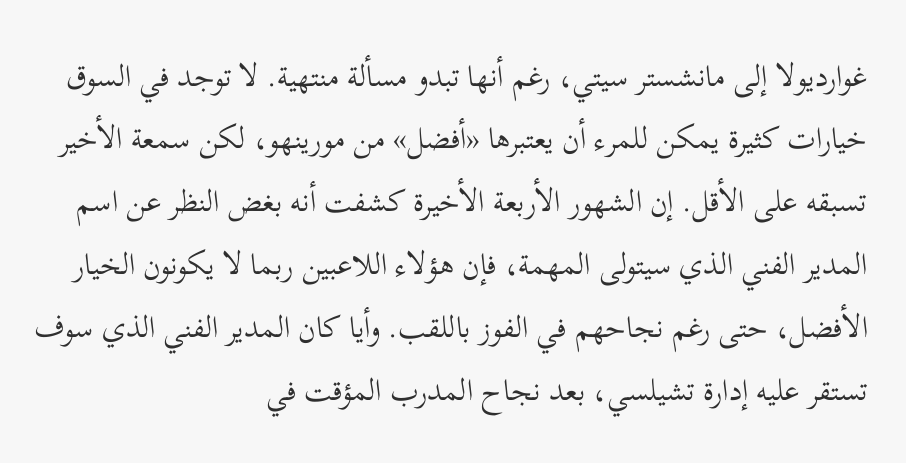غوارديولا إلى مانشستر سيتي، رغم أنها تبدو مسألة منتهية. لا توجد في السوق خيارات كثيرة يمكن للمرء أن يعتبرها «أفضل» من مورينهو، لكن سمعة الأخير تسبقه على الأقل. إن الشهور الأربعة الأخيرة كشفت أنه بغض النظر عن اسم المدير الفني الذي سيتولى المهمة، فإن هؤلاء اللاعبين ربما لا يكونون الخيار الأفضل، حتى رغم نجاحهم في الفوز باللقب. وأيا كان المدير الفني الذي سوف تستقر عليه إدارة تشيلسي، بعد نجاح المدرب المؤقت في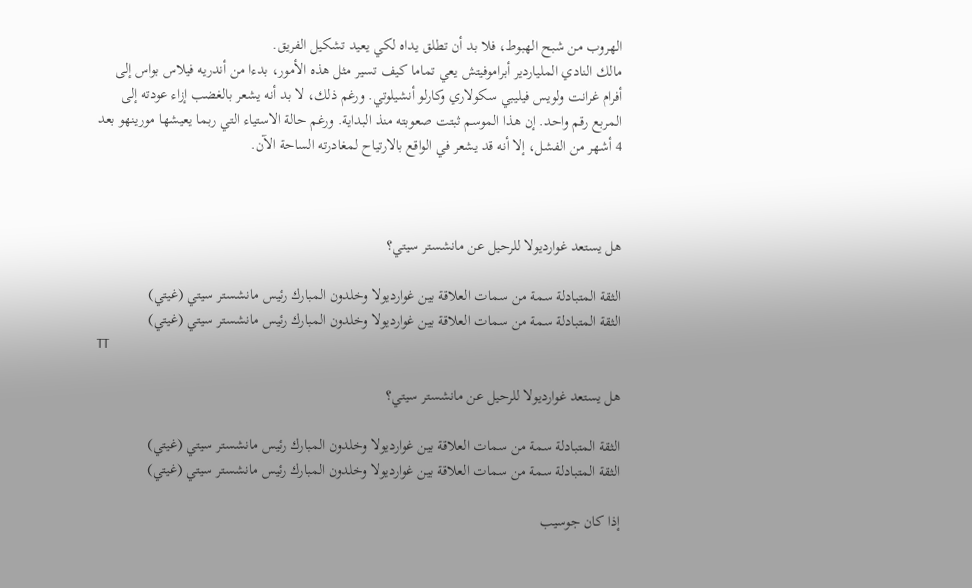الهروب من شبح الهبوط، فلا بد أن تطلق يداه لكي يعيد تشكيل الفريق.
مالك النادي الملياردير أبراموفيتش يعي تماما كيف تسير مثل هذه الأمور، بدءا من أندريه فيلاس بواس إلى أفرام غرانت ولويس فيليبي سكولاري وكارلو أنشيلوتي. ورغم ذلك، لا بد أنه يشعر بالغضب إزاء عودته إلى المربع رقم واحد. إن هذا الموسم ثبتت صعوبته منذ البداية. ورغم حالة الاستياء التي ربما يعيشها مورينهو بعد 4 أشهر من الفشل، إلا أنه قد يشعر في الواقع بالارتياح لمغادرته الساحة الآن.



هل يستعد غوارديولا للرحيل عن مانشستر سيتي؟

الثقة المتبادلة سمة من سمات العلاقة بين غوارديولا وخلدون المبارك رئيس مانشستر سيتي (غيتي)
الثقة المتبادلة سمة من سمات العلاقة بين غوارديولا وخلدون المبارك رئيس مانشستر سيتي (غيتي)
TT

هل يستعد غوارديولا للرحيل عن مانشستر سيتي؟

الثقة المتبادلة سمة من سمات العلاقة بين غوارديولا وخلدون المبارك رئيس مانشستر سيتي (غيتي)
الثقة المتبادلة سمة من سمات العلاقة بين غوارديولا وخلدون المبارك رئيس مانشستر سيتي (غيتي)

إذا كان جوسيب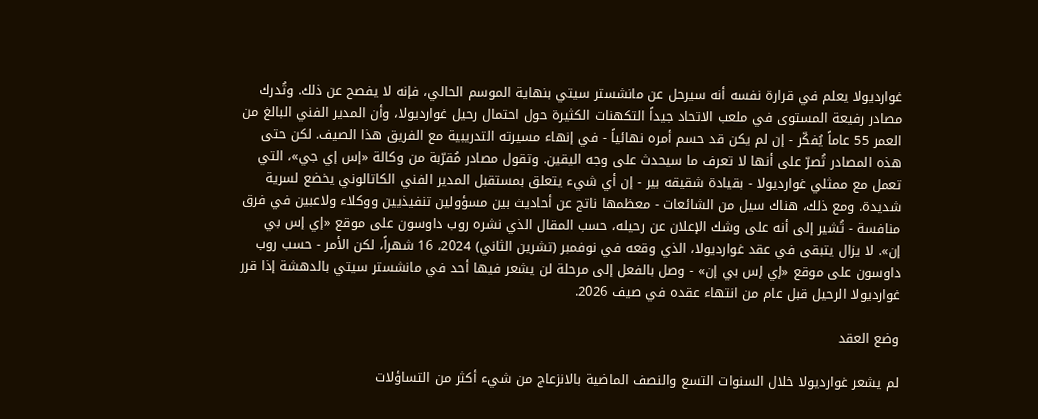غوارديولا يعلم في قرارة نفسه أنه سيرحل عن مانشستر سيتي بنهاية الموسم الحالي، فإنه لا يفصح عن ذلك. وتُدرك مصادر رفيعة المستوى في ملعب الاتحاد جيداً التكهنات الكثيرة حول احتمال رحيل غوارديولا، وأن المدير الفني البالغ من العمر 55 عاماً يُفكّر - إن لم يكن قد حسم أمره نهائياً - في إنهاء مسيرته التدريبية مع الفريق هذا الصيف. لكن حتى هذه المصادر تُصرّ على أنها لا تعرف ما سيحدث على وجه اليقين. وتقول مصادر مُقرّبة من وكالة «إس إي جي»، التي تعمل مع ممثلي غوارديولا - بقيادة شقيقه بير - إن أي شيء يتعلق بمستقبل المدير الفني الكاتالوني يخضع لسرية شديدة. ومع ذلك، هناك سيل من الشائعات - معظمها ناتج عن أحاديث بين مسؤولين تنفيذيين ووكلاء ولاعبين في فرق منافسة - تُشير إلى أنه على وشك الإعلان عن رحيله، حسب المقال الذي نشره روب داوسون على موقع «إي إس بي إن». لا يزال يتبقى في عقد غوارديولا، الذي وقعه في نوفمبر (تشرين الثاني) 2024، 16 شهراً، لكن الأمر - حسب روب داوسون على موقع «إي إس بي إن» - وصل بالفعل إلى مرحلة لن يشعر فيها أحد في مانشستر سيتي بالدهشة إذا قرر غوارديولا الرحيل قبل عام من انتهاء عقده في صيف 2026.

وضع العقد

لم يشعر غوارديولا خلال السنوات التسع والنصف الماضية بالانزعاج من شيء أكثر من التساؤلات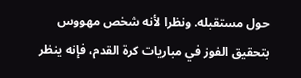حول مستقبله. ونظرا لأنه شخص مهووس بتحقيق الفوز في مباريات كرة القدم، فإنه ينظر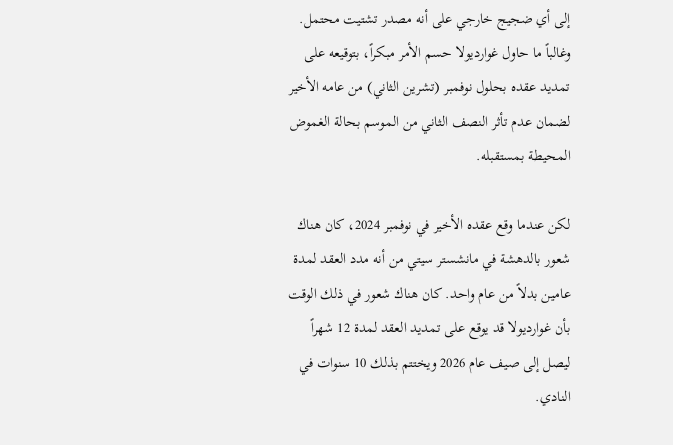إلى أي ضجيج خارجي على أنه مصدر تشتيت محتمل. وغالباً ما حاول غوارديولا حسم الأمر مبكراً، بتوقيعه على تمديد عقده بحلول نوفمبر (تشرين الثاني) من عامه الأخير لضمان عدم تأثر النصف الثاني من الموسم بحالة الغموض المحيطة بمستقبله.

لكن عندما وقع عقده الأخير في نوفمبر 2024، كان هناك شعور بالدهشة في مانشستر سيتي من أنه مدد العقد لمدة عامين بدلاً من عام واحد. كان هناك شعور في ذلك الوقت بأن غوارديولا قد يوقع على تمديد العقد لمدة 12 شهراً ليصل إلى صيف عام 2026 ويختتم بذلك 10 سنوات في النادي.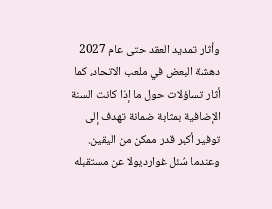وأثار تمديد العقد حتى عام 2027 دهشة البعض في ملعب الاتحاد، كما أثار تساؤلات حول ما إذا كانت السنة الإضافية بمثابة ضمانة تهدف إلى توفير أكبر قدر ممكن من اليقين. وعندما سُئل غوارديولا عن مستقبله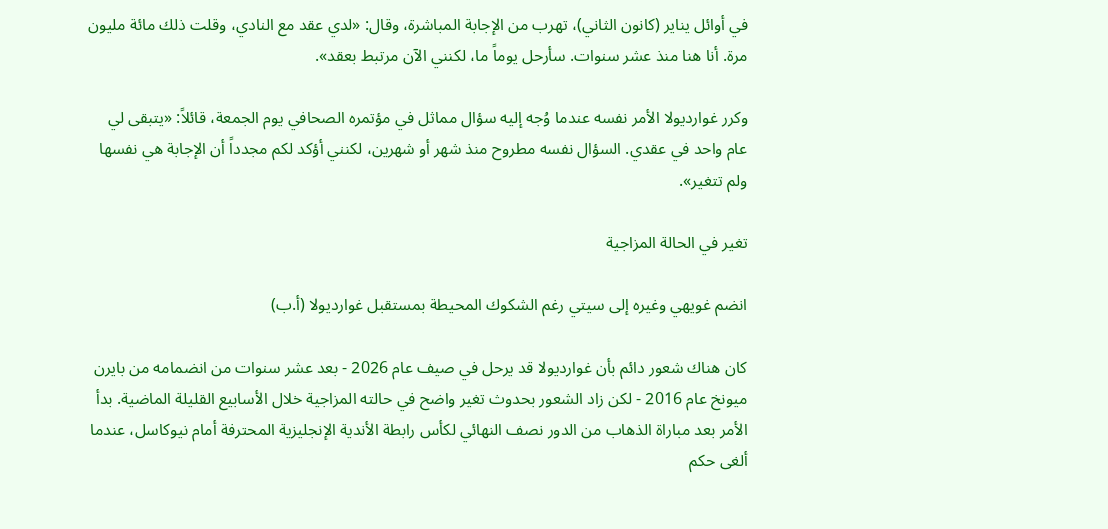في أوائل يناير (كانون الثاني)، تهرب من الإجابة المباشرة، وقال: «لدي عقد مع النادي، وقلت ذلك مائة مليون مرة. أنا هنا منذ عشر سنوات. سأرحل يوماً ما، لكنني الآن مرتبط بعقد».

وكرر غوارديولا الأمر نفسه عندما وُجه إليه سؤال مماثل في مؤتمره الصحافي يوم الجمعة، قائلاً: «يتبقى لي عام واحد في عقدي. السؤال نفسه مطروح منذ شهر أو شهرين، لكنني أؤكد لكم مجدداً أن الإجابة هي نفسها ولم تتغير».

تغير في الحالة المزاجية

انضم غويهي وغيره إلى سيتي رغم الشكوك المحيطة بمستقبل غوارديولا (أ.ب)

كان هناك شعور دائم بأن غوارديولا قد يرحل في صيف عام 2026 - بعد عشر سنوات من انضمامه من بايرن ميونخ عام 2016 - لكن زاد الشعور بحدوث تغير واضح في حالته المزاجية خلال الأسابيع القليلة الماضية. بدأ الأمر بعد مباراة الذهاب من الدور نصف النهائي لكأس رابطة الأندية الإنجليزية المحترفة أمام نيوكاسل، عندما ألغى حكم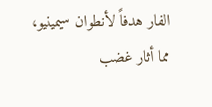الفار هدفاً لأنطوان سيمينيو، مما أثار غضب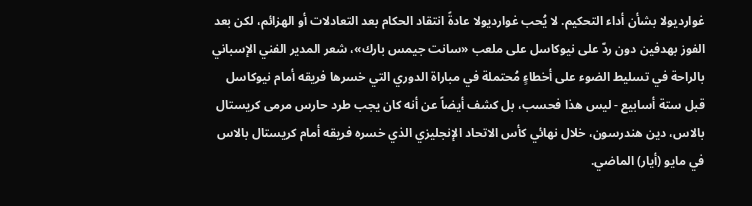غوارديولا بشأن أداء التحكيم. لا يُحب غوارديولا عادةً انتقاد الحكام بعد التعادلات أو الهزائم، لكن بعد الفوز بهدفين دون ردّ على نيوكاسل على ملعب «سانت جيمس بارك»، شعر المدير الفني الإسباني بالراحة في تسليط الضوء على أخطاءٍ مُحتملة في مباراة الدوري التي خسرها فريقه أمام نيوكاسل قبل ستة أسابيع - ليس هذا فحسب، بل كشف أيضاً عن أنه كان يجب طرد حارس مرمى كريستال بالاس، دين هندرسون، خلال نهائي كأس الاتحاد الإنجليزي الذي خسره فريقه أمام كريستال بالاس في مايو (أيار) الماضي.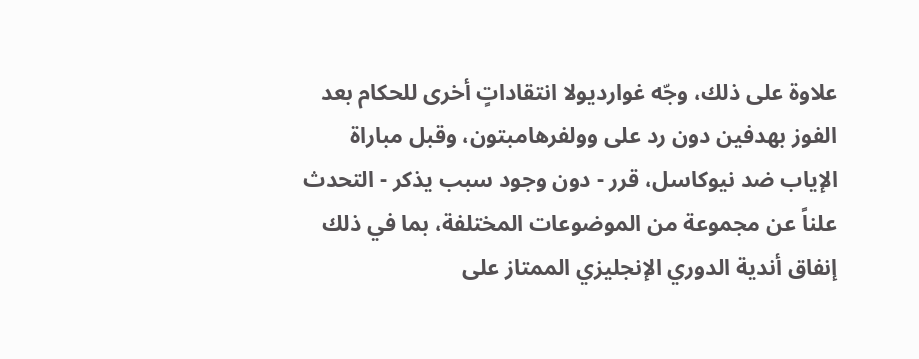علاوة على ذلك، وجّه غوارديولا انتقاداتٍ أخرى للحكام بعد الفوز بهدفين دون رد على وولفرهامبتون، وقبل مباراة الإياب ضد نيوكاسل، قرر - دون وجود سبب يذكر - التحدث علناً عن مجموعة من الموضوعات المختلفة، بما في ذلك إنفاق أندية الدوري الإنجليزي الممتاز على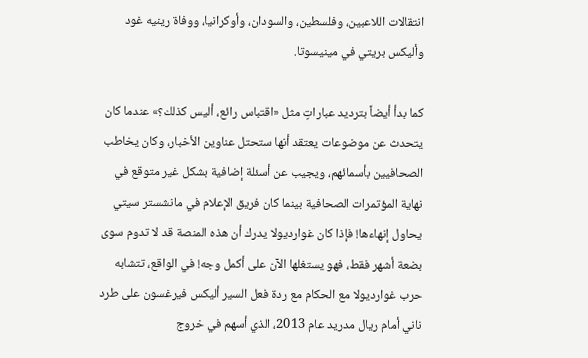انتقالات اللاعبين، وفلسطين، والسودان، وأوكرانيا، ووفاة رينيه غود وأليكس بريتي في مينيسوتا.

كما بدأ أيضاً بترديد عباراتٍ مثل «اقتباس رائع، أليس كذلك؟» عندما كان يتحدث عن موضوعات يعتقد أنها ستحتل عناوين الأخبار، وكان يخاطب الصحافيين بأسمائهم، ويجيب عن أسئلة إضافية بشكل غير متوقع في نهاية المؤتمرات الصحافية بينما كان فريق الإعلام في مانشستر سيتي يحاول إنهاءها! فإذا كان غوارديولا يدرك أن هذه المنصة قد لا تدوم سوى بضعة أشهر فقط، فهو يستغلها الآن على أكمل وجه! في الواقع، تتشابه حرب غوارديولا مع الحكام مع ردة فعل السير أليكس فيرغسون على طرد ناني أمام ريال مدريد عام 2013، الذي أسهم في خروج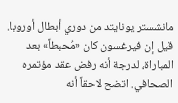مانشستر يونايتد من دوري أبطال أوروبا. قيل إن فيرغسون كان «مُحبطاً» بعد المباراة، لدرجة أنه رفض عقد مؤتمره الصحافي. اتضح لاحقاً أنه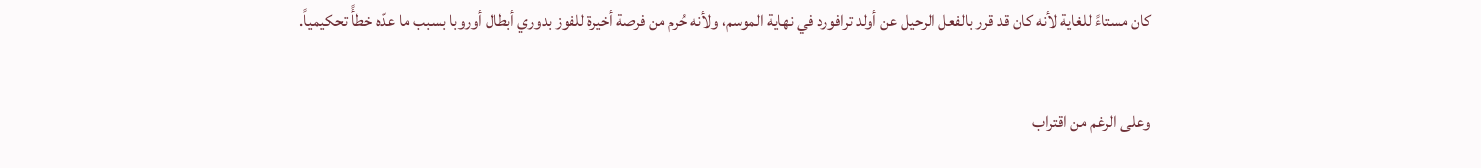كان مستاءً للغاية لأنه كان قد قرر بالفعل الرحيل عن أولد ترافورد في نهاية الموسم، ولأنه حُرم من فرصة أخيرة للفوز بدوري أبطال أوروبا بسبب ما عدّه خطأً تحكيمياً.

وعلى الرغم من اقتراب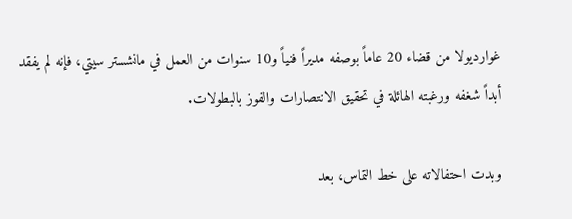غوارديولا من قضاء 20 عاماً بوصفه مديراً فنياً و10 سنوات من العمل في مانشستر سيتي، فإنه لم يفقد أبداً شغفه ورغبته الهائلة في تحقيق الانتصارات والفوز بالبطولات.

وبدت احتفالاته على خط التماس، بعد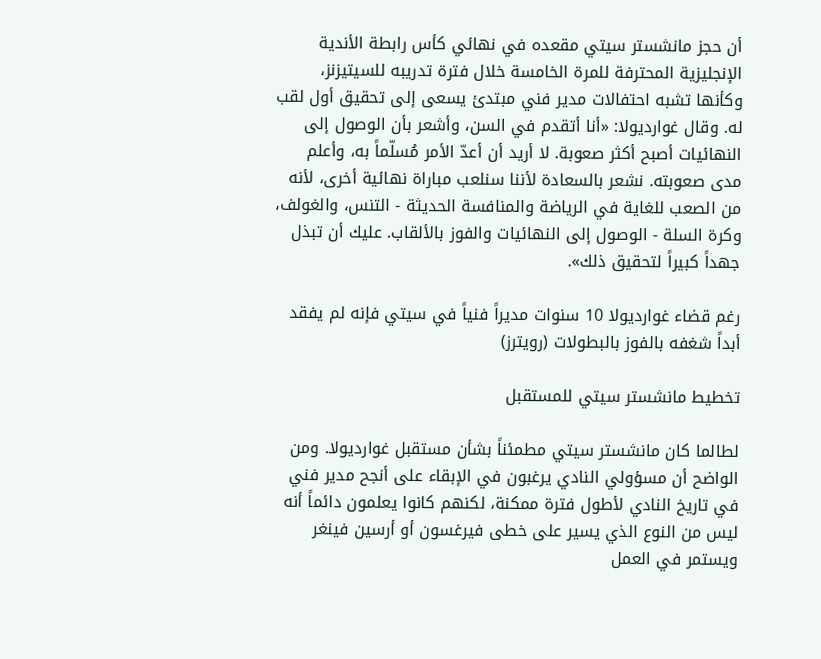أن حجز مانشستر سيتي مقعده في نهائي كأس رابطة الأندية الإنجليزية المحترفة للمرة الخامسة خلال فترة تدريبه للسيتيزنز، وكأنها تشبه احتفالات مدير فني مبتدئ يسعى إلى تحقيق أول لقب له. وقال غوارديولا: «أنا أتقدم في السن، وأشعر بأن الوصول إلى النهائيات أصبح أكثر صعوبة. لا أريد أن أعدّ الأمر مُسلّماً به، وأعلم مدى صعوبته. نشعر بالسعادة لأننا سنلعب مباراة نهائية أخرى، لأنه من الصعب للغاية في الرياضة والمنافسة الحديثة - التنس، والغولف، وكرة السلة - الوصول إلى النهائيات والفوز بالألقاب. عليك أن تبذل جهداً كبيراً لتحقيق ذلك».

رغم قضاء غوارديولا 10 سنوات مديراً فنياً في سيتي فإنه لم يفقد أبداً شغفه بالفوز بالبطولات (رويترز)

تخطيط مانشستر سيتي للمستقبل

لطالما كان مانشستر سيتي مطمئناً بشأن مستقبل غوارديولا. ومن الواضح أن مسؤولي النادي يرغبون في الإبقاء على أنجح مدير فني في تاريخ النادي لأطول فترة ممكنة، لكنهم كانوا يعلمون دائماً أنه ليس من النوع الذي يسير على خطى فيرغسون أو أرسين فينغر ويستمر في العمل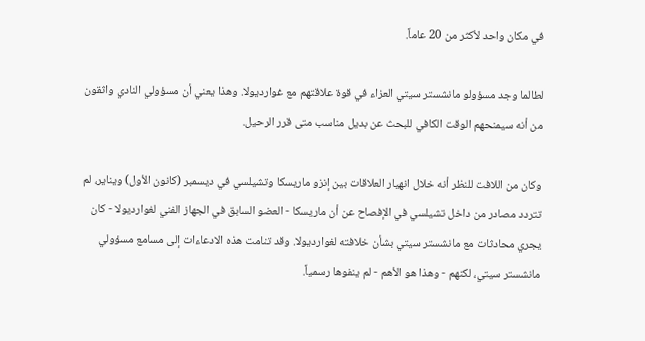في مكان واحد لأكثر من 20 عاماً.

لطالما وجد مسؤولو مانشستر سيتي العزاء في قوة علاقتهم مع غوارديولا. وهذا يعني أن مسؤولي النادي واثقون من أنه سيمنحهم الوقت الكافي للبحث عن بديل مناسب متى قرر الرحيل.

وكان من اللافت للنظر أنه خلال انهيار العلاقات بين إنزو ماريسكا وتشيلسي في ديسمبر (كانون الأول) ويناير، لم تتردد مصادر من داخل تشيلسي في الإفصاح عن أن ماريسكا - العضو السابق في الجهاز الفني لغوارديولا - كان يجري محادثات مع مانشستر سيتي بشأن خلافته لغوارديولا. وقد تنامت هذه الادعاءات إلى مسامع مسؤولي مانشستر سيتي، لكنهم - وهذا هو الأهم - لم ينفوها رسمياً.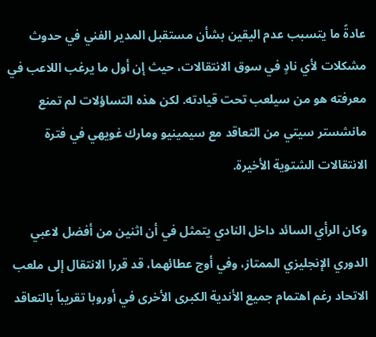عادةً ما يتسبب عدم اليقين بشأن مستقبل المدير الفني في حدوث مشكلات لأي نادٍ في سوق الانتقالات، حيث إن أول ما يرغب اللاعب في معرفته هو من سيلعب تحت قيادته. لكن هذه التساؤلات لم تمنع مانشستر سيتي من التعاقد مع سيمينيو ومارك غويهي في فترة الانتقالات الشتوية الأخيرة.

وكان الرأي السائد داخل النادي يتمثل في أن اثنين من أفضل لاعبي الدوري الإنجليزي الممتاز، وفي أوج عطائهما، قد قررا الانتقال إلى ملعب الاتحاد رغم اهتمام جميع الأندية الكبرى الأخرى في أوروبا تقريباً بالتعاقد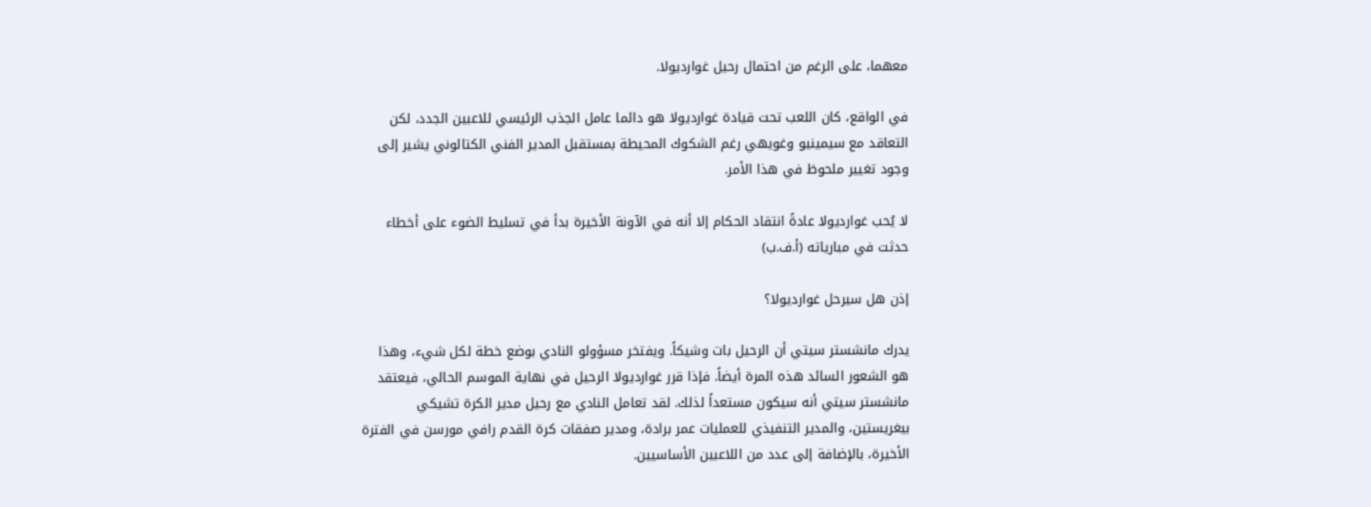معهما، على الرغم من احتمال رحيل غوارديولا.

في الواقع، كان اللعب تحت قيادة غوارديولا هو دائما عامل الجذب الرئيسي للاعبين الجدد، لكن التعاقد مع سيمينيو وغويهي رغم الشكوك المحيطة بمستقبل المدير الفني الكتالوني يشير إلى وجود تغيير ملحوظ في هذا الأمر.

لا يُحب غوارديولا عادةً انتقاد الحكام إلا أنه في الآونة الأخيرة بدأ في تسليط الضوء على أخطاء حدثت في مبارياته (أ.ف.ب)

إذن هل سيرحل غوارديولا؟

يدرك مانشستر سيتي أن الرحيل بات وشيكاً. ويفتخر مسؤولو النادي بوضع خطة لكل شيء، وهذا هو الشعور السائد هذه المرة أيضاً. فإذا قرر غوارديولا الرحيل في نهاية الموسم الحالي، فيعتقد مانشستر سيتي أنه سيكون مستعداً لذلك. لقد تعامل النادي مع رحيل مدير الكرة تشيكي بيغريستين، والمدير التنفيذي للعمليات عمر برادة، ومدير صفقات كرة القدم رافي مورسن في الفترة الأخيرة، بالإضافة إلى عدد من اللاعبين الأساسيين.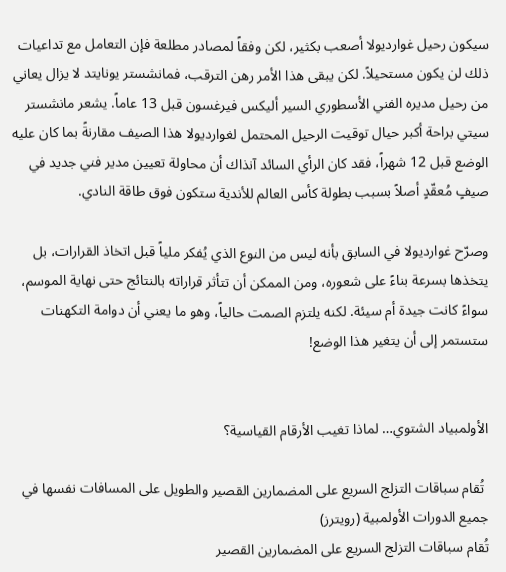سيكون رحيل غوارديولا أصعب بكثير، لكن وفقاً لمصادر مطلعة فإن التعامل مع تداعيات ذلك لن يكون مستحيلاً. لكن يبقى هذا الأمر رهن الترقب، فمانشستر يونايتد لا يزال يعاني من رحيل مديره الفني الأسطوري السير أليكس فيرغسون قبل 13 عاماً. يشعر مانشستر سيتي براحة أكبر حيال توقيت الرحيل المحتمل لغوارديولا هذا الصيف مقارنةً بما كان عليه الوضع قبل 12 شهراً، فقد كان الرأي السائد آنذاك أن محاولة تعيين مدير فني جديد في صيفٍ مُعقّدٍ أصلاً بسبب بطولة كأس العالم للأندية ستكون فوق طاقة النادي.

وصرّح غوارديولا في السابق بأنه ليس من النوع الذي يُفكر ملياً قبل اتخاذ القرارات، بل يتخذها بسرعة بناءً على شعوره، ومن الممكن أن تتأثر قراراته بالنتائج حتى نهاية الموسم، سواءً كانت جيدة أم سيئة. لكنه يلتزم الصمت حالياً، وهو ما يعني أن دوامة التكهنات ستستمر إلى أن يتغير هذا الوضع!


الأولمبياد الشتوي… لماذا تغيب الأرقام القياسية؟

 تُقام سباقات التزلج السريع على المضمارين القصير والطويل على المسافات نفسها في جميع الدورات الأولمبية (رويترز)
تُقام سباقات التزلج السريع على المضمارين القصير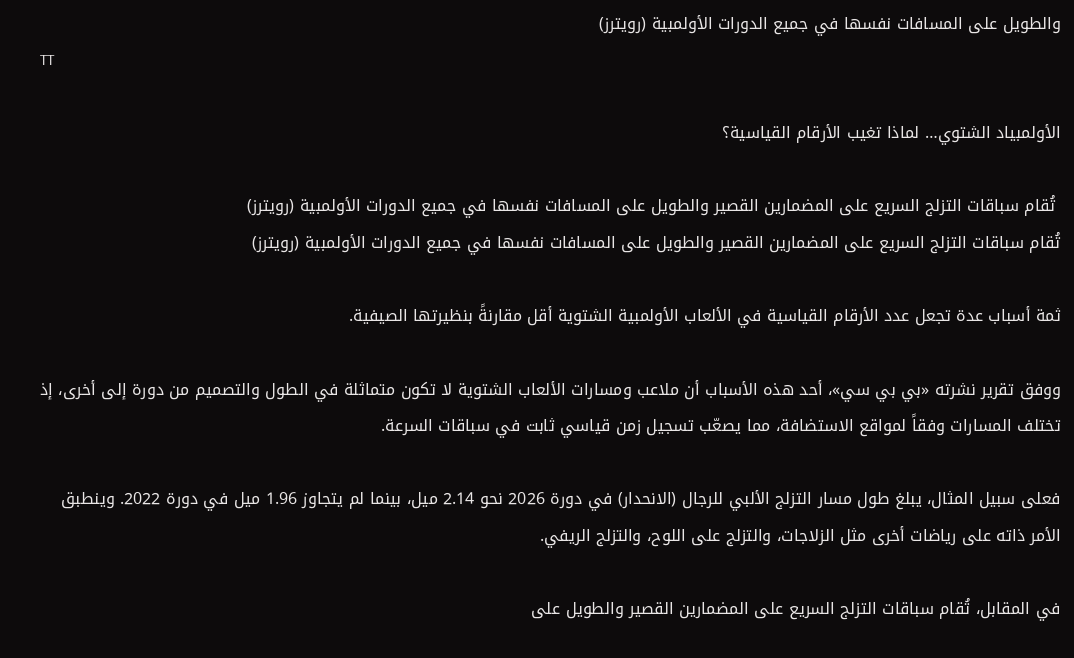والطويل على المسافات نفسها في جميع الدورات الأولمبية (رويترز)
TT

الأولمبياد الشتوي… لماذا تغيب الأرقام القياسية؟

 تُقام سباقات التزلج السريع على المضمارين القصير والطويل على المسافات نفسها في جميع الدورات الأولمبية (رويترز)
تُقام سباقات التزلج السريع على المضمارين القصير والطويل على المسافات نفسها في جميع الدورات الأولمبية (رويترز)

ثمة أسباب عدة تجعل عدد الأرقام القياسية في الألعاب الأولمبية الشتوية أقل مقارنةً بنظيرتها الصيفية.

ووفق تقرير نشرته «بي بي سي»، أحد هذه الأسباب أن ملاعب ومسارات الألعاب الشتوية لا تكون متماثلة في الطول والتصميم من دورة إلى أخرى، إذ تختلف المسارات وفقاً لمواقع الاستضافة، مما يصعّب تسجيل زمن قياسي ثابت في سباقات السرعة.

فعلى سبيل المثال، يبلغ طول مسار التزلج الألبي للرجال (الانحدار) في دورة 2026 نحو 2.14 ميل، بينما لم يتجاوز 1.96 ميل في دورة 2022. وينطبق الأمر ذاته على رياضات أخرى مثل الزلاجات، والتزلج على اللوح، والتزلج الريفي.

في المقابل، تُقام سباقات التزلج السريع على المضمارين القصير والطويل على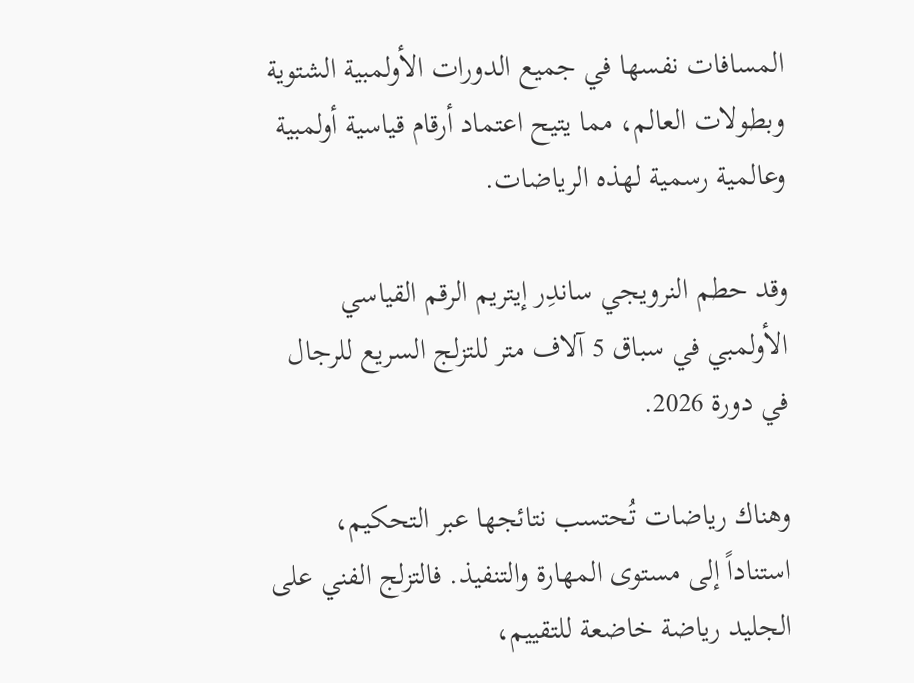المسافات نفسها في جميع الدورات الأولمبية الشتوية وبطولات العالم، مما يتيح اعتماد أرقام قياسية أولمبية وعالمية رسمية لهذه الرياضات.

وقد حطم النرويجي ساندِر إيتريم الرقم القياسي الأولمبي في سباق 5 آلاف متر للتزلج السريع للرجال في دورة 2026.

وهناك رياضات تُحتسب نتائجها عبر التحكيم، استناداً إلى مستوى المهارة والتنفيذ. فالتزلج الفني على الجليد رياضة خاضعة للتقييم،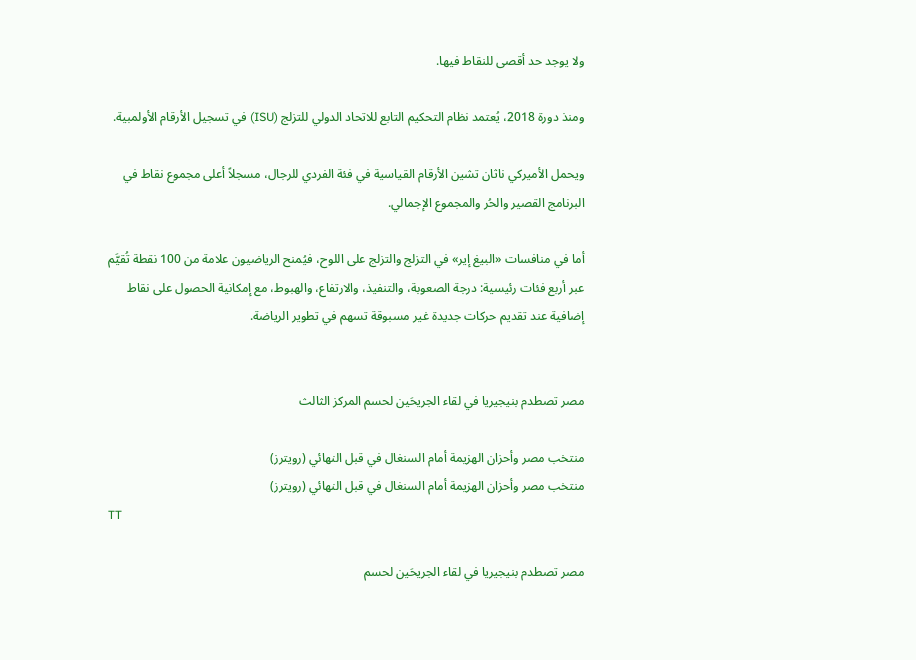ولا يوجد حد أقصى للنقاط فيها.

ومنذ دورة 2018، يُعتمد نظام التحكيم التابع للاتحاد الدولي للتزلج (ISU) في تسجيل الأرقام الأولمبية.

ويحمل الأميركي ناثان تشين الأرقام القياسية في فئة الفردي للرجال، مسجلاً أعلى مجموع نقاط في البرنامج القصير والحُر والمجموع الإجمالي.

أما في منافسات «البيغ إير» في التزلج والتزلج على اللوح، فيُمنح الرياضيون علامة من 100 نقطة تُقيَّم عبر أربع فئات رئيسية: درجة الصعوبة، والتنفيذ، والارتفاع، والهبوط، مع إمكانية الحصول على نقاط إضافية عند تقديم حركات جديدة غير مسبوقة تسهم في تطوير الرياضة.


مصر تصطدم بنيجيريا في لقاء الجريحَين لحسم المركز الثالث

منتخب مصر وأحزان الهزيمة أمام السنغال في قبل النهائي (رويترز)
منتخب مصر وأحزان الهزيمة أمام السنغال في قبل النهائي (رويترز)
TT

مصر تصطدم بنيجيريا في لقاء الجريحَين لحسم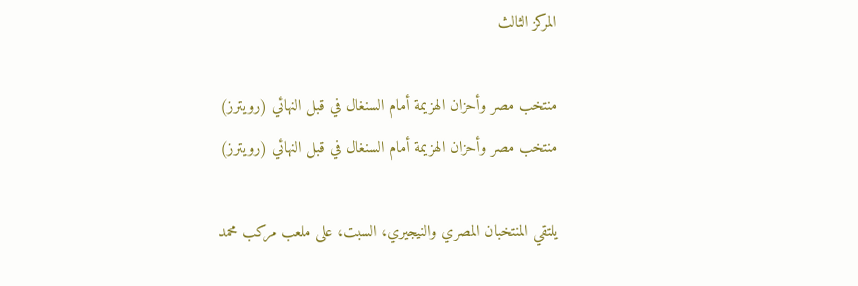المركز الثالث

منتخب مصر وأحزان الهزيمة أمام السنغال في قبل النهائي (رويترز)
منتخب مصر وأحزان الهزيمة أمام السنغال في قبل النهائي (رويترز)

يلتقي المنتخبان المصري والنيجيري، السبت، على ملعب مركب محمد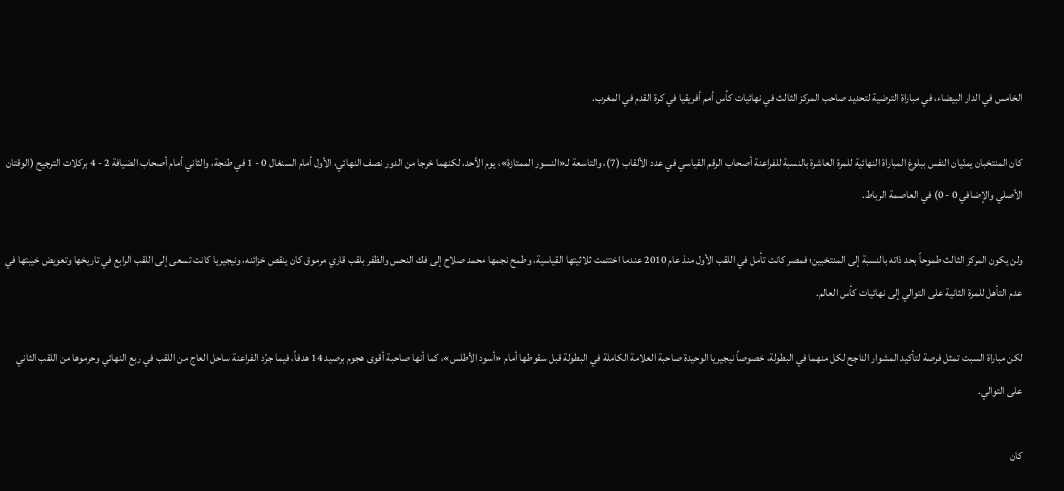الخامس في الدار البيضاء، في مباراة الترضية لتحديد صاحب المركز الثالث في نهائيات كأس أمم أفريقيا في كرة القدم في المغرب.

كان المنتخبان يمنّيان النفس ببلوغ المباراة النهائية للمرة العاشرة بالنسبة للفراعنة أصحاب الرقم القياسي في عدد الألقاب (7)، والتاسعة لـ«النسور الممتازة»، يوم الأحد، لكنهما خرجا من الدور نصف النهائي، الأول أمام السنغال 0 - 1 في طنجة، والثاني أمام أصحاب الضيافة 2 - 4 بركلات الترجيح (الوقتان الأصلي والإضافي 0 - 0) في العاصمة الرباط.

ولن يكون المركز الثالث طموحاً بحد ذاته بالنسبة إلى المنتخبين؛ فمصر كانت تأمل في اللقب الأول منذ عام 2010 عندما اختتمت ثلاثيتها القياسية، وطمح نجمها محمد صلاح إلى فك النحس والظفر بلقب قاري مرموق كان ينقص خزائنه، ونيجيريا كانت تسعى إلى اللقب الرابع في تاريخها وتعويض خيبتها في عدم التأهل للمرة الثانية على التوالي إلى نهائيات كأس العالم.

لكن مباراة السبت تمثل فرصة لتأكيد المشوار الناجح لكل منهما في البطولة، خصوصاً نيجيريا الوحيدة صاحبة العلامة الكاملة في البطولة قبل سقوطها أمام «أسود الأطلس»، كما أنها صاحبة أقوى هجوم برصيد 14 هدفاً، فيما جرّد الفراعنة ساحل العاج من اللقب في ربع النهائي وحرموها من اللقب الثاني على التوالي.

كان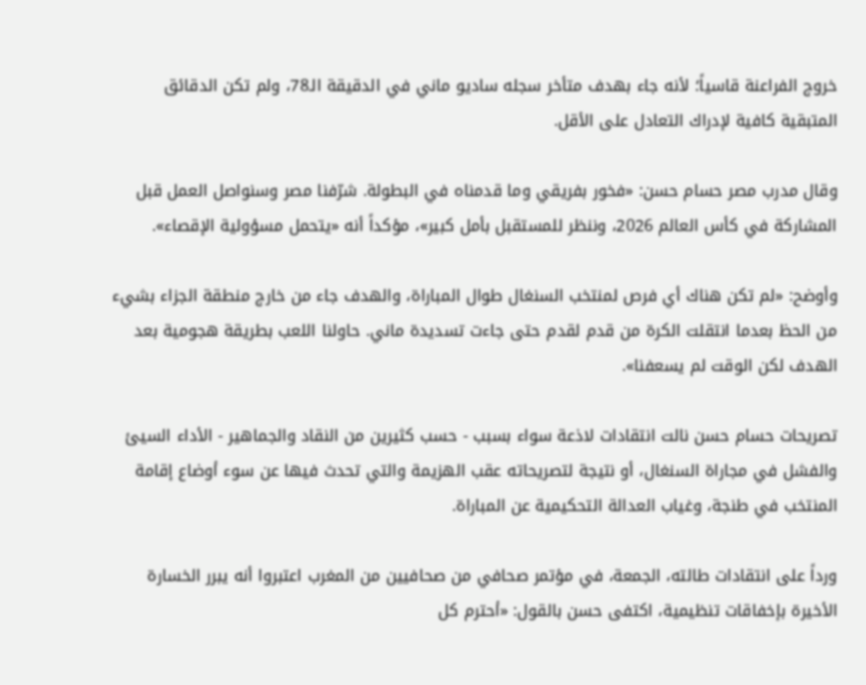خروج الفراعنة قاسياً؛ لأنه جاء بهدف متأخر سجله ساديو ماني في الدقيقة الـ78، ولم تكن الدقائق المتبقية كافية لإدراك التعادل على الأقل.

وقال مدرب مصر حسام حسن: «فخور بفريقي وما قدمناه في البطولة. شرّفنا مصر وسنواصل العمل قبل المشاركة في كأس العالم 2026، وننظر للمستقبل بأمل كبير»، مؤكداً أنه «يتحمل مسؤولية الإقصاء».

وأوضح: «لم تكن هناك أي فرص لمنتخب السنغال طوال المباراة، والهدف جاء من خارج منطقة الجزاء بشيء من الحظ بعدما انتقلت الكرة من قدم لقدم حتى جاءت تسديدة ماني. حاولنا اللعب بطريقة هجومية بعد الهدف لكن الوقت لم يسعفنا».

تصريحات حسام حسن نالت انتقادات لاذعة سواء بسبب - حسب كثيرين من النقاد والجماهير - الأداء السيئ والفشل في مجاراة السنغال، أو نتيجة لتصريحاته عقب الهزيمة والتي تحدث فيها عن سوء أوضاع إقامة المنتخب في طنجة، وغياب العدالة التحكيمية عن المباراة.

ورداً على انتقادات طالته، الجمعة، في مؤتمر صحافي من صحافيين من المغرب اعتبروا أنه يبرر الخسارة الأخيرة بإخفاقات تنظيمية، اكتفى حسن بالقول: «أحترم كل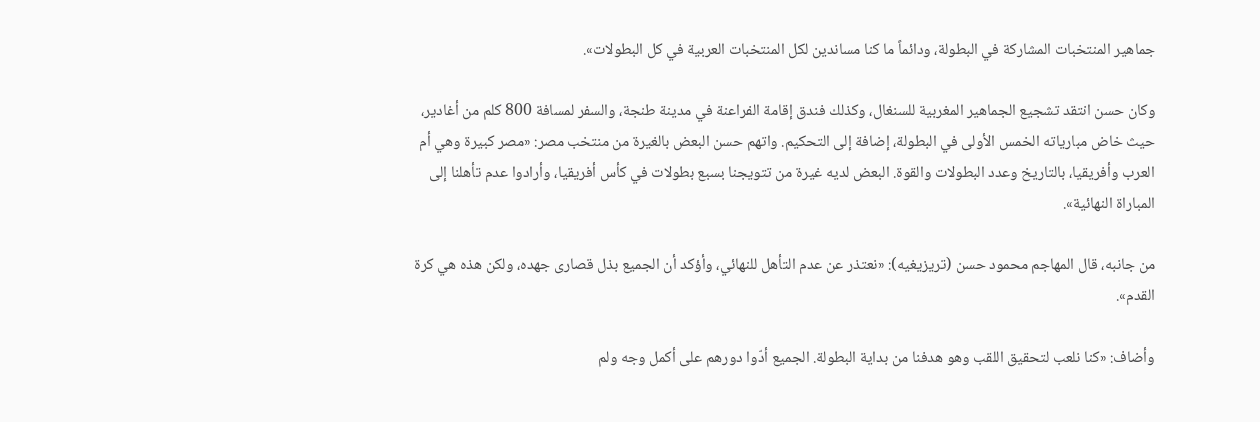جماهير المنتخبات المشاركة في البطولة، ودائماً ما كنا مساندين لكل المنتخبات العربية في كل البطولات».

وكان حسن انتقد تشجيع الجماهير المغربية للسنغال، وكذلك فندق إقامة الفراعنة في مدينة طنجة، والسفر لمسافة 800 كلم من أغادير، حيث خاض مبارياته الخمس الأولى في البطولة، إضافة إلى التحكيم. واتهم حسن البعض بالغيرة من منتخب مصر: «مصر كبيرة وهي أم العرب وأفريقيا، بالتاريخ وعدد البطولات والقوة. البعض لديه غيرة من تتويجنا بسبع بطولات في كأس أفريقيا، وأرادوا عدم تأهلنا إلى المباراة النهائية».

من جانبه، قال المهاجم محمود حسن (تريزيغيه): «نعتذر عن عدم التأهل للنهائي، وأؤكد أن الجميع بذل قصارى جهده، ولكن هذه هي كرة القدم».

وأضاف: «كنا نلعب لتحقيق اللقب وهو هدفنا من بداية البطولة. الجميع أدّوا دورهم على أكمل وجه ولم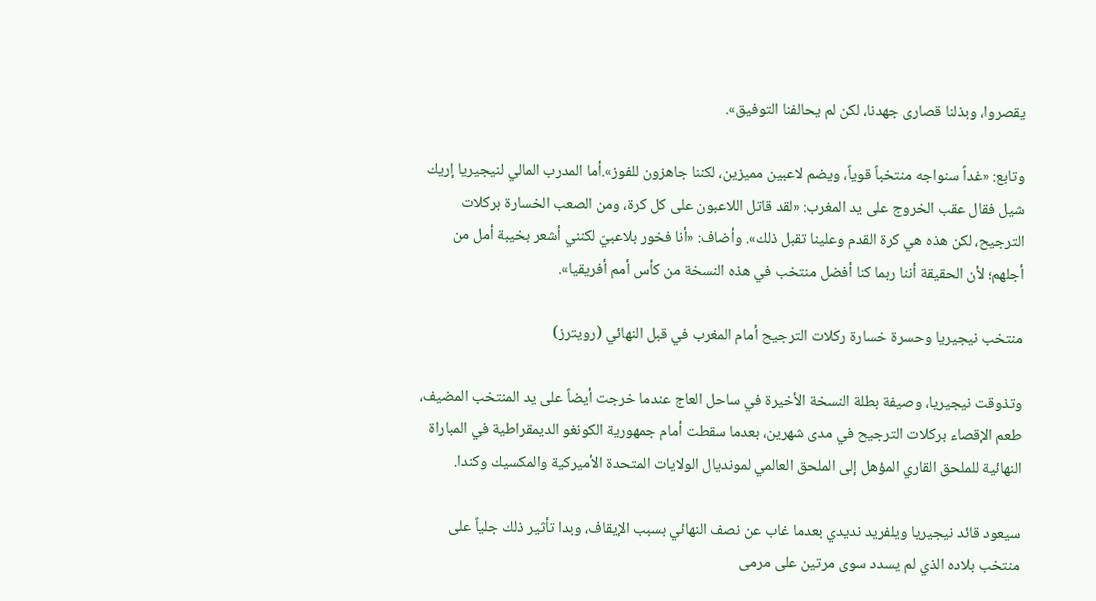يقصروا، وبذلنا قصارى جهدنا، لكن لم يحالفنا التوفيق».

وتابع: «غداً سنواجه منتخباً قوياً، ويضم لاعبين مميزين، لكننا جاهزون للفوز».أما المدرب المالي لنيجيريا إريك شيل فقال عقب الخروج على يد المغرب: «لقد قاتل اللاعبون على كل كرة، ومن الصعب الخسارة بركلات الترجيح، لكن هذه هي كرة القدم وعلينا تقبل ذلك». وأضاف: «أنا فخور بلاعبيّ لكنني أشعر بخيبة أمل من أجلهم؛ لأن الحقيقة أننا ربما كنا أفضل منتخب في هذه النسخة من كأس أمم أفريقيا».

منتخب نيجيريا وحسرة خسارة ركلات الترجيح أمام المغرب في قبل النهائي (رويترز)

وتذوقت نيجيريا، وصيفة بطلة النسخة الأخيرة في ساحل العاج عندما خرجت أيضاً على يد المنتخب المضيف، طعم الإقصاء بركلات الترجيح في مدى شهرين، بعدما سقطت أمام جمهورية الكونغو الديمقراطية في المباراة النهائية للملحق القاري المؤهل إلى الملحق العالمي لمونديال الولايات المتحدة الأميركية والمكسيك وكندا.

سيعود قائد نيجيريا ويلفريد نديدي بعدما غاب عن نصف النهائي بسبب الإيقاف، وبدا تأثير ذلك جلياً على منتخب بلاده الذي لم يسدد سوى مرتين على مرمى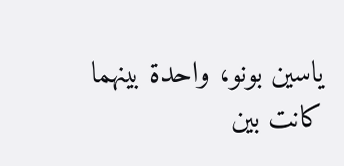ياسين بونو، واحدة بينهما كانت بين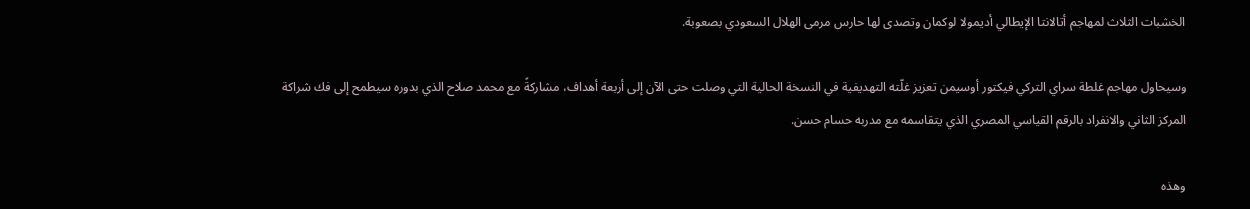الخشبات الثلاث لمهاجم أتالانتا الإيطالي أديمولا لوكمان وتصدى لها حارس مرمى الهلال السعودي بصعوبة.

وسيحاول مهاجم غلطة سراي التركي فيكتور أوسيمن تعزيز غلّته التهديفية في النسخة الحالية التي وصلت حتى الآن إلى أربعة أهداف، مشاركةً مع محمد صلاح الذي بدوره سيطمح إلى فك شراكة المركز الثاني والانفراد بالرقم القياسي المصري الذي يتقاسمه مع مدربه حسام حسن.

وهذه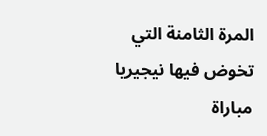المرة الثامنة التي تخوض فيها نيجيريا مباراة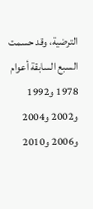الترضية، وقد حسمت السبع السابقة أعوام 1978 و1992 و2002 و2004 و2006 و2010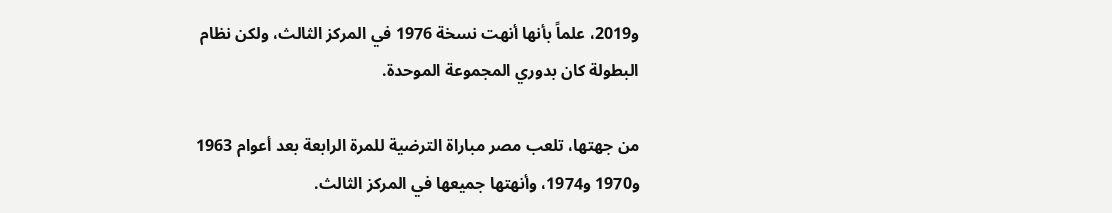و2019، علماً بأنها أنهت نسخة 1976 في المركز الثالث، ولكن نظام البطولة كان بدوري المجموعة الموحدة.

من جهتها، تلعب مصر مباراة الترضية للمرة الرابعة بعد أعوام 1963 و1970 و1974، وأنهتها جميعها في المركز الثالث.